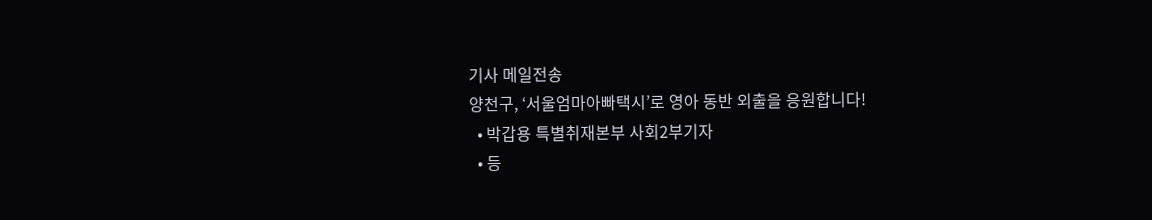기사 메일전송
양천구, ‘서울엄마아빠택시’로 영아 동반 외출을 응원합니다!
  • 박갑용 특별취재본부 사회2부기자
  • 등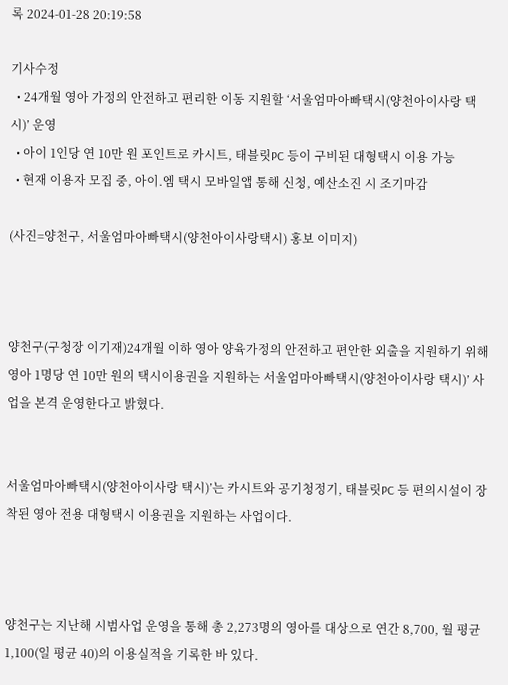록 2024-01-28 20:19:58

기사수정
  • 24개월 영아 가정의 안전하고 편리한 이동 지원할 ‘서울엄마아빠택시(양천아이사랑 택시)’ 운영
  • 아이 1인당 연 10만 원 포인트로 카시트, 태블릿PC 등이 구비된 대형택시 이용 가능
  • 현재 이용자 모집 중, 아이.엠 택시 모바일앱 통해 신청, 예산소진 시 조기마감

(사진=양천구, 서울엄마아빠택시(양천아이사랑택시) 홍보 이미지)



양천구(구청장 이기재)24개월 이하 영아 양육가정의 안전하고 편안한 외출을 지원하기 위해 영아 1명당 연 10만 원의 택시이용권을 지원하는 서울엄마아빠택시(양천아이사랑 택시)’ 사업을 본격 운영한다고 밝혔다.


서울엄마아빠택시(양천아이사랑 택시)’는 카시트와 공기청정기, 태블릿PC 등 편의시설이 장착된 영아 전용 대형택시 이용권을 지원하는 사업이다.



양천구는 지난해 시범사업 운영을 통해 총 2,273명의 영아를 대상으로 연간 8,700, 월 평균 1,100(일 평균 40)의 이용실적을 기록한 바 있다.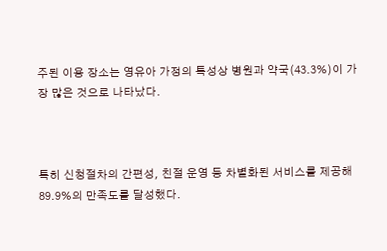주된 이용 장소는 영유아 가정의 특성상 병원과 약국(43.3%)이 가장 많은 것으로 나타났다.



특히 신청절차의 간편성, 친절 운영 등 차별화된 서비스를 제공해 89.9%의 만족도를 달성했다.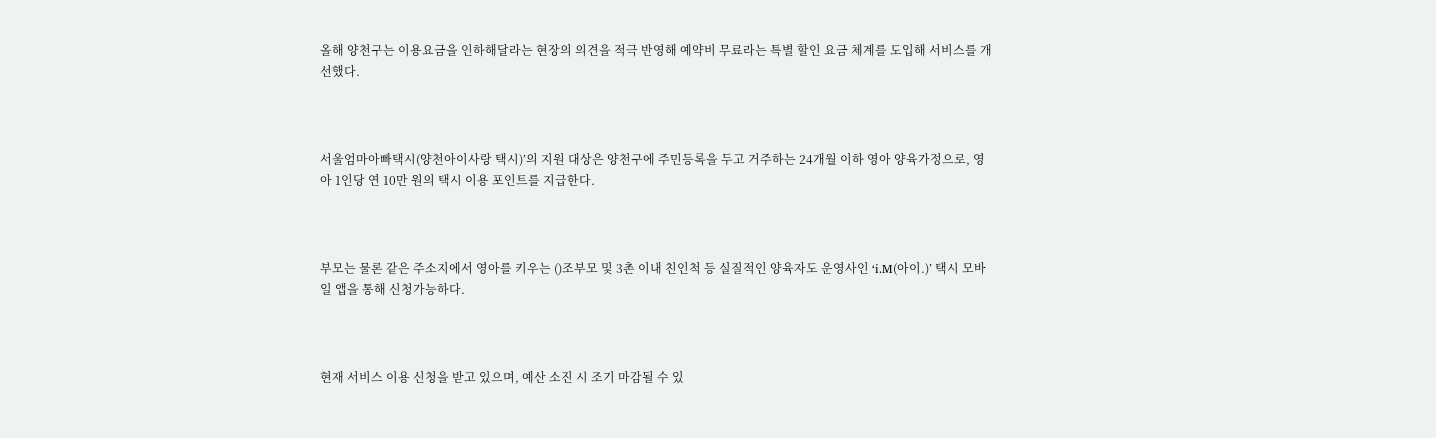올해 양천구는 이용요금을 인하해달라는 현장의 의견을 적극 반영해 예약비 무료라는 특별 할인 요금 체계를 도입해 서비스를 개선했다.



서울엄마아빠택시(양천아이사랑 택시)’의 지원 대상은 양천구에 주민등록을 두고 거주하는 24개월 이하 영아 양육가정으로, 영아 1인당 연 10만 원의 택시 이용 포인트를 지급한다.



부모는 물론 같은 주소지에서 영아를 키우는 ()조부모 및 3촌 이내 친인척 등 실질적인 양육자도 운영사인 ‘i.M(아이.)’ 택시 모바일 앱을 통해 신청가능하다.



현재 서비스 이용 신청을 받고 있으며, 예산 소진 시 조기 마감될 수 있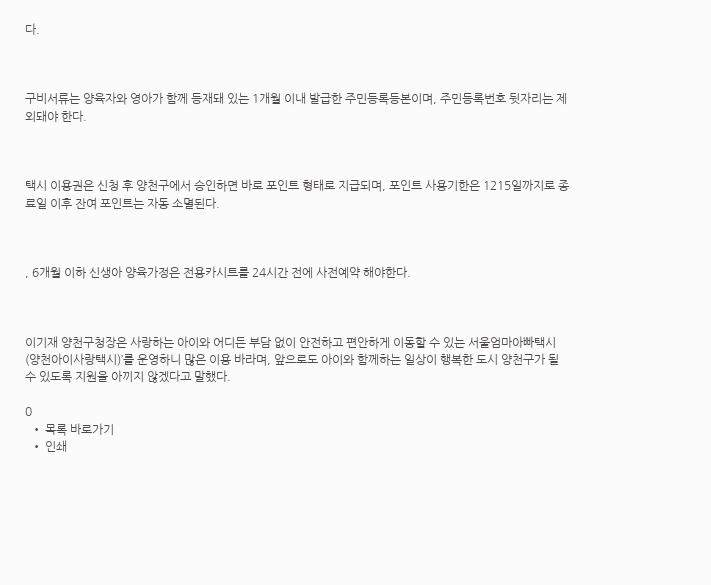다.



구비서류는 양육자와 영아가 함께 등재돼 있는 1개월 이내 발급한 주민등록등본이며, 주민등록번호 뒷자리는 제외돼야 한다.



택시 이용권은 신청 후 양천구에서 승인하면 바로 포인트 형태로 지급되며, 포인트 사용기한은 1215일까지로 종료일 이후 잔여 포인트는 자동 소멸된다.



, 6개월 이하 신생아 양육가정은 전용카시트를 24시간 전에 사전예약 해야한다.



이기재 양천구청장은 사랑하는 아이와 어디든 부담 없이 안전하고 편안하게 이동할 수 있는 서울엄마아빠택시(양천아이사랑택시)’를 운영하니 많은 이용 바라며, 앞으로도 아이와 함께하는 일상이 행복한 도시 양천구가 될 수 있도록 지원을 아끼지 않겠다고 말했다.

0
  • 목록 바로가기
  • 인쇄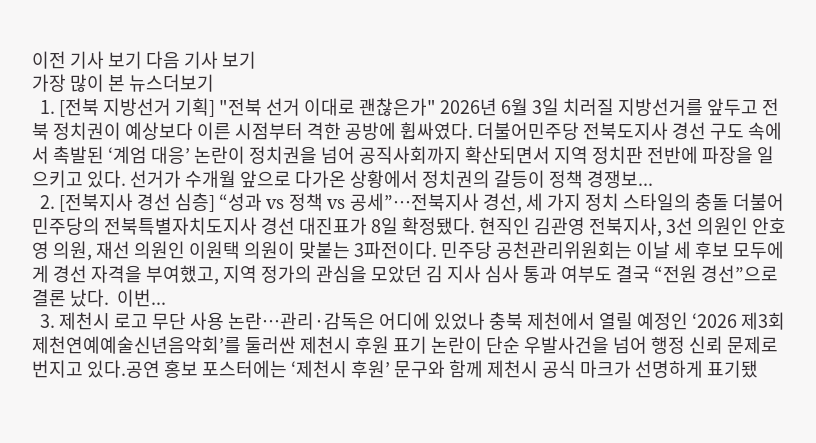이전 기사 보기 다음 기사 보기
가장 많이 본 뉴스더보기
  1. [전북 지방선거 기획] "전북 선거 이대로 괜찮은가" 2026년 6월 3일 치러질 지방선거를 앞두고 전북 정치권이 예상보다 이른 시점부터 격한 공방에 휩싸였다. 더불어민주당 전북도지사 경선 구도 속에서 촉발된 ‘계엄 대응’ 논란이 정치권을 넘어 공직사회까지 확산되면서 지역 정치판 전반에 파장을 일으키고 있다. 선거가 수개월 앞으로 다가온 상황에서 정치권의 갈등이 정책 경쟁보...
  2. [전북지사 경선 심층] “성과 vs 정책 vs 공세”…전북지사 경선, 세 가지 정치 스타일의 충돌 더불어민주당의 전북특별자치도지사 경선 대진표가 8일 확정됐다. 현직인 김관영 전북지사, 3선 의원인 안호영 의원, 재선 의원인 이원택 의원이 맞붙는 3파전이다. 민주당 공천관리위원회는 이날 세 후보 모두에게 경선 자격을 부여했고, 지역 정가의 관심을 모았던 김 지사 심사 통과 여부도 결국 “전원 경선”으로 결론 났다.  이번...
  3. 제천시 로고 무단 사용 논란…관리·감독은 어디에 있었나 충북 제천에서 열릴 예정인 ‘2026 제3회 제천연예예술신년음악회’를 둘러싼 제천시 후원 표기 논란이 단순 우발사건을 넘어 행정 신뢰 문제로 번지고 있다.공연 홍보 포스터에는 ‘제천시 후원’ 문구와 함께 제천시 공식 마크가 선명하게 표기됐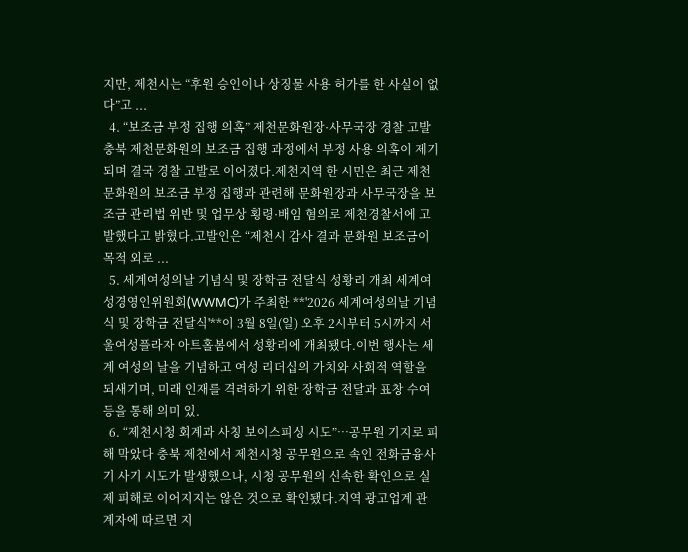지만, 제천시는 “후원 승인이나 상징물 사용 허가를 한 사실이 없다”고 ...
  4. “보조금 부정 집행 의혹” 제천문화원장·사무국장 경찰 고발 충북 제천문화원의 보조금 집행 과정에서 부정 사용 의혹이 제기되며 결국 경찰 고발로 이어졌다.제천지역 한 시민은 최근 제천문화원의 보조금 부정 집행과 관련해 문화원장과 사무국장을 보조금 관리법 위반 및 업무상 횡령·배임 혐의로 제천경찰서에 고발했다고 밝혔다.고발인은 “제천시 감사 결과 문화원 보조금이 목적 외로 ...
  5. 세계여성의날 기념식 및 장학금 전달식 성황리 개최 세계여성경영인위원회(WWMC)가 주최한 **'2026 세계여성의날 기념식 및 장학금 전달식'**이 3월 8일(일) 오후 2시부터 5시까지 서울여성플라자 아트홀봄에서 성황리에 개최됐다.이번 행사는 세계 여성의 날을 기념하고 여성 리더십의 가치와 사회적 역할을 되새기며, 미래 인재를 격려하기 위한 장학금 전달과 표창 수여 등을 통해 의미 있.
  6. “제천시청 회계과 사칭 보이스피싱 시도”…공무원 기지로 피해 막았다 충북 제천에서 제천시청 공무원으로 속인 전화금융사기 사기 시도가 발생했으나, 시청 공무원의 신속한 확인으로 실제 피해로 이어지지는 않은 것으로 확인됐다.지역 광고업계 관계자에 따르면 지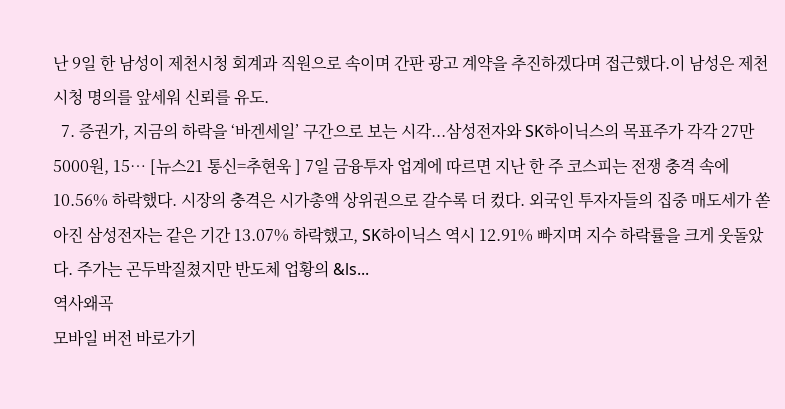난 9일 한 남성이 제천시청 회계과 직원으로 속이며 간판 광고 계약을 추진하겠다며 접근했다.이 남성은 제천시청 명의를 앞세워 신뢰를 유도.
  7. 증권가, 지금의 하락을 ‘바겐세일’ 구간으로 보는 시각...삼성전자와 SK하이닉스의 목표주가 각각 27만5000원, 15… [뉴스21 통신=추현욱 ] 7일 금융투자 업계에 따르면 지난 한 주 코스피는 전쟁 충격 속에 10.56% 하락했다. 시장의 충격은 시가총액 상위권으로 갈수록 더 컸다. 외국인 투자자들의 집중 매도세가 쏟아진 삼성전자는 같은 기간 13.07% 하락했고, SK하이닉스 역시 12.91% 빠지며 지수 하락률을 크게 웃돌았다. 주가는 곤두박질쳤지만 반도체 업황의 &ls...
역사왜곡
모바일 버전 바로가기